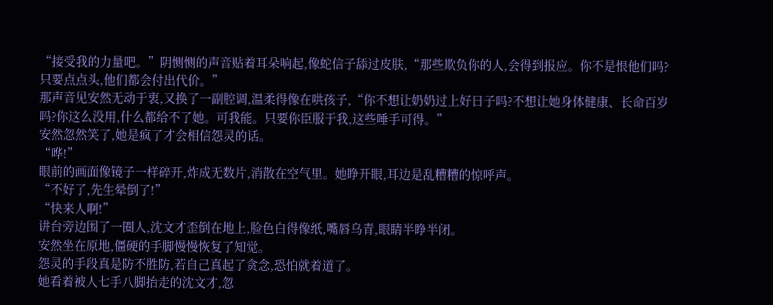“接受我的力量吧。”阴恻恻的声音贴着耳朵响起,像蛇信子舔过皮肤,“那些欺负你的人,会得到报应。你不是恨他们吗?只要点点头,他们都会付出代价。”
那声音见安然无动于衷,又换了一副腔调,温柔得像在哄孩子,“你不想让奶奶过上好日子吗?不想让她身体健康、长命百岁吗?你这么没用,什么都给不了她。可我能。只要你臣服于我,这些唾手可得。”
安然忽然笑了,她是疯了才会相信怨灵的话。
“哗!”
眼前的画面像镜子一样碎开,炸成无数片,消散在空气里。她睁开眼,耳边是乱糟糟的惊呼声。
“不好了,先生晕倒了!”
“快来人啊!”
讲台旁边围了一圈人,沈文才歪倒在地上,脸色白得像纸,嘴唇乌青,眼睛半睁半闭。
安然坐在原地,僵硬的手脚慢慢恢复了知觉。
怨灵的手段真是防不胜防,若自己真起了贪念,恐怕就着道了。
她看着被人七手八脚抬走的沈文才,忽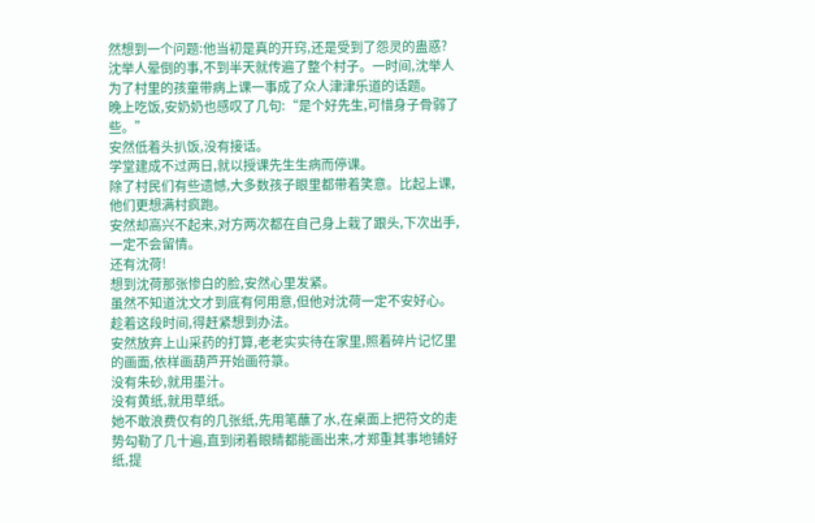然想到一个问题:他当初是真的开窍,还是受到了怨灵的蛊惑?
沈举人晕倒的事,不到半天就传遍了整个村子。一时间,沈举人为了村里的孩童带病上课一事成了众人津津乐道的话题。
晚上吃饭,安奶奶也感叹了几句:“是个好先生,可惜身子骨弱了些。”
安然低着头扒饭,没有接话。
学堂建成不过两日,就以授课先生生病而停课。
除了村民们有些遗憾,大多数孩子眼里都带着笑意。比起上课,他们更想满村疯跑。
安然却高兴不起来,对方两次都在自己身上栽了跟头,下次出手,一定不会留情。
还有沈荷!
想到沈荷那张惨白的脸,安然心里发紧。
虽然不知道沈文才到底有何用意,但他对沈荷一定不安好心。
趁着这段时间,得赶紧想到办法。
安然放弃上山采药的打算,老老实实待在家里,照着碎片记忆里的画面,依样画葫芦开始画符箓。
没有朱砂,就用墨汁。
没有黄纸,就用草纸。
她不敢浪费仅有的几张纸,先用笔蘸了水,在桌面上把符文的走势勾勒了几十遍,直到闭着眼睛都能画出来,才郑重其事地铺好纸,提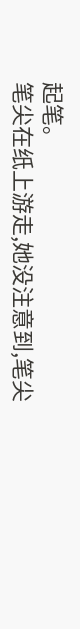起笔。
笔尖在纸上游走,她没注意到,笔尖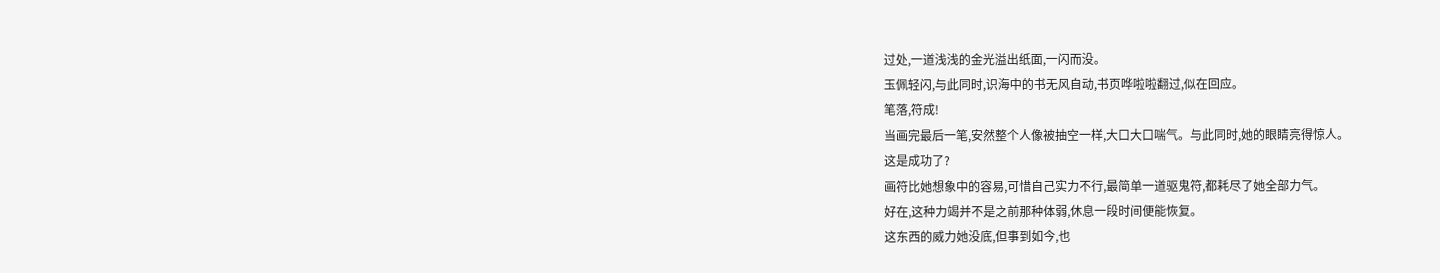过处,一道浅浅的金光溢出纸面,一闪而没。
玉佩轻闪,与此同时,识海中的书无风自动,书页哗啦啦翻过,似在回应。
笔落,符成!
当画完最后一笔,安然整个人像被抽空一样,大口大口喘气。与此同时,她的眼睛亮得惊人。
这是成功了?
画符比她想象中的容易,可惜自己实力不行,最简单一道驱鬼符,都耗尽了她全部力气。
好在,这种力竭并不是之前那种体弱,休息一段时间便能恢复。
这东西的威力她没底,但事到如今,也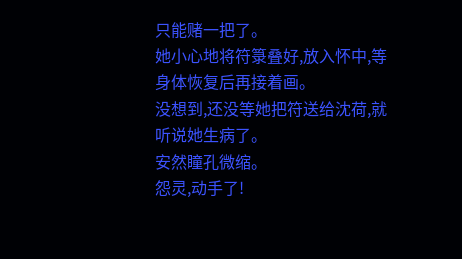只能赌一把了。
她小心地将符箓叠好,放入怀中,等身体恢复后再接着画。
没想到,还没等她把符送给沈荷,就听说她生病了。
安然瞳孔微缩。
怨灵,动手了!